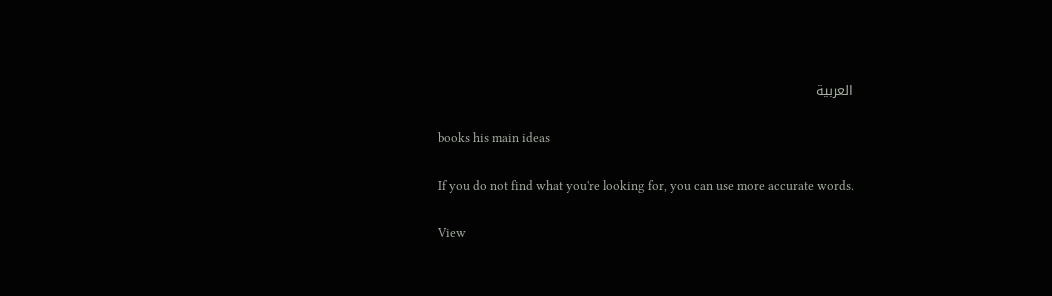العربية

books his main ideas

If you do not find what you're looking for, you can use more accurate words.

View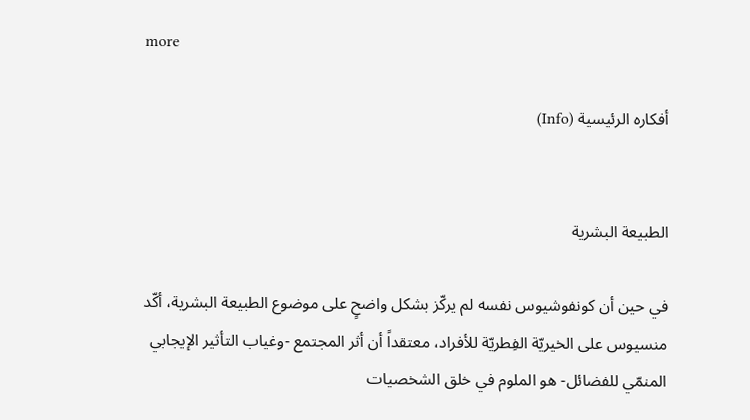more

أفكاره الرئيسية (Info)


الطبيعة البشرية

في حين أن كونفوشيوس نفسه لم يركّز بشكل واضحٍ على موضوع الطبيعة البشرية، أكّد منسيوس على الخيريّة الفِطريّة للأفراد، معتقداً أن أثر المجتمع -وغياب التأثير الإيجابي المنمّي للفضائل- هو الملوم في خلق الشخصيات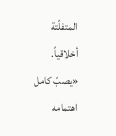المتفلّتة أخلاقياً. «يصبّ كامل اهتمامه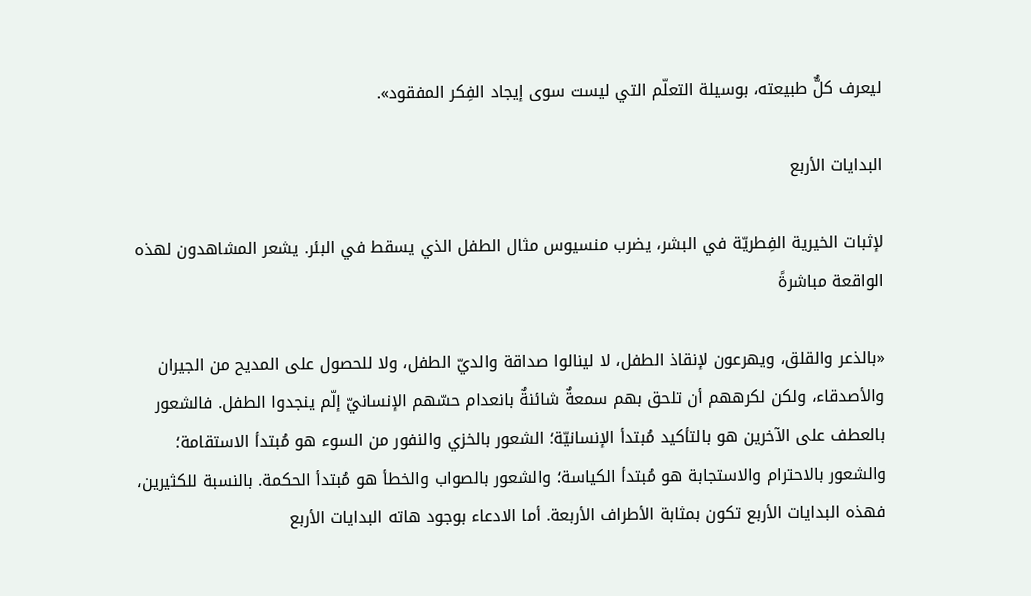ليعرف كلٌّ طبيعته، بوسيلة التعلّم التي ليست سوى إيجاد الفِكر المفقود».

البدايات الأربع

لإثبات الخيرية الفِطريّة في البشر، يضرب منسيوس مثال الطفل الذي يسقط في البئر. يشعر المشاهدون لهذه الواقعة مباشرةً

«بالذعر والقلق، ويهرعون لإنقاذ الطفل، لا لينالوا صداقة والديّ الطفل، ولا للحصول على المديح من الجيران والأصدقاء، ولكن لكرههم أن تلحق بهم سمعةٌ شائنةٌ بانعدام حسّهم الإنسانيّ إلّم ينجدوا الطفل. فالشعور بالعطف على الآخرين هو بالتأكيد مُبتدأ الإنسانيّة؛ الشعور بالخزي والنفور من السوء هو مُبتدأ الاستقامة؛ والشعور بالاحترام والاستجابة هو مُبتدأ الكياسة؛ والشعور بالصواب والخطأ هو مُبتدأ الحكمة. بالنسبة للكثيرين، فهذه البدايات الأربع تكون بمثابة الأطراف الأربعة. أما الادعاء بوجود هاته البدايات الأربع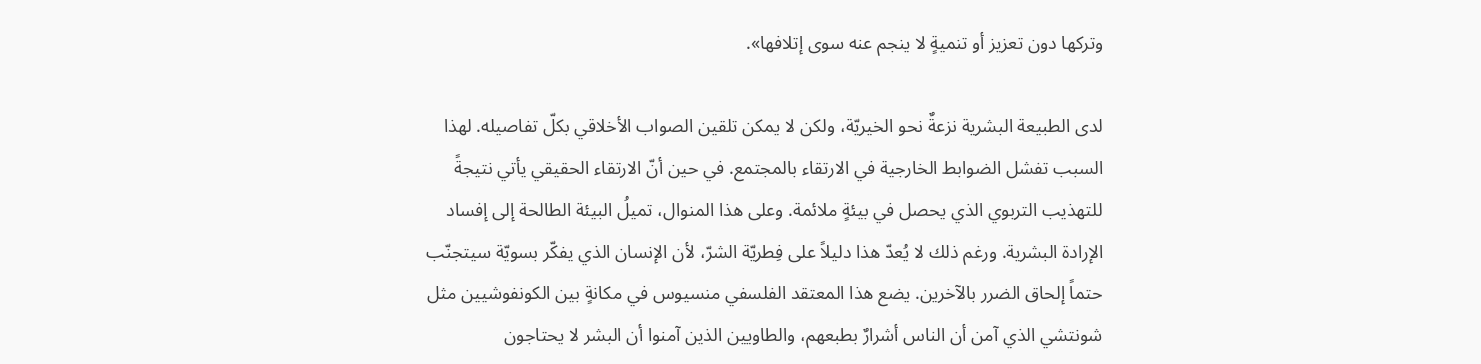وتركها دون تعزيز أو تنميةٍ لا ينجم عنه سوى إتلافها».

لدى الطبيعة البشرية نزعةٌ نحو الخيريّة، ولكن لا يمكن تلقين الصواب الأخلاقي بكلّ تفاصيله. لهذا السبب تفشل الضوابط الخارجية في الارتقاء بالمجتمع. في حين أنّ الارتقاء الحقيقي يأتي نتيجةً للتهذيب التربوي الذي يحصل في بيئةٍ ملائمة. وعلى هذا المنوال، تميلُ البيئة الطالحة إلى إفساد الإرادة البشرية. ورغم ذلك لا يُعدّ هذا دليلاً على فِطريّة الشرّ، لأن الإنسان الذي يفكّر بسويّة سيتجنّب حتماً إلحاق الضرر بالآخرين. يضع هذا المعتقد الفلسفي منسيوس في مكانةٍ بين الكونفوشيين مثل شونتشي الذي آمن أن الناس أشرارٌ بطبعهم، والطاويين الذين آمنوا أن البشر لا يحتاجون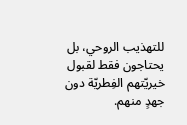للتهذيب الروحي، بل يحتاجون فقط لقبول خيريّتهم الفِطريّة دون جهدٍ منهم.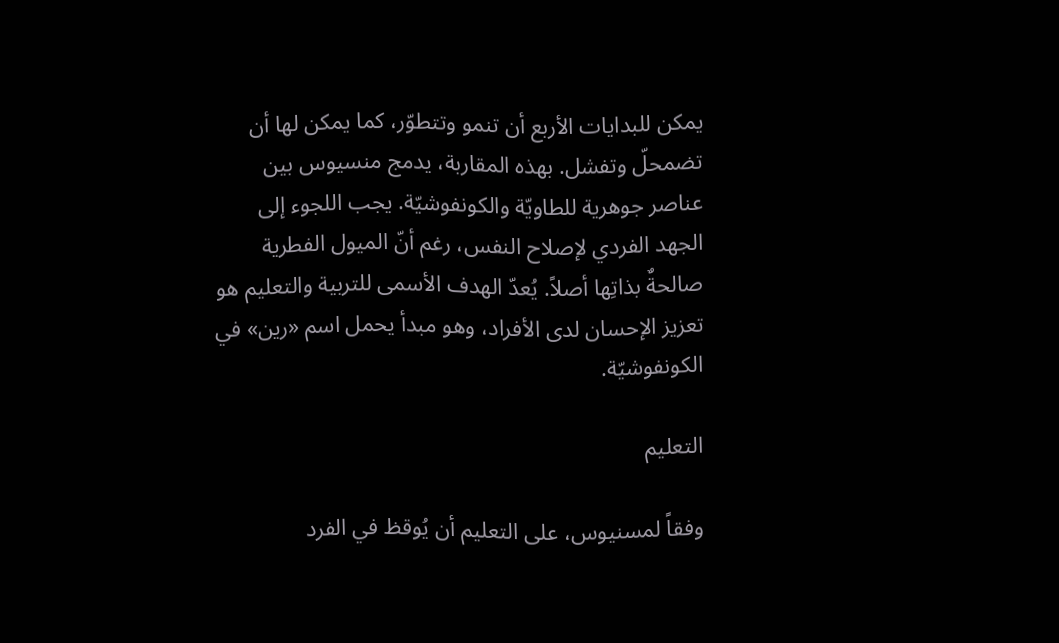يمكن للبدايات الأربع أن تنمو وتتطوّر، كما يمكن لها أن تضمحلّ وتفشل. بهذه المقاربة، يدمج منسيوس بين عناصر جوهرية للطاويّة والكونفوشيّة. يجب اللجوء إلى الجهد الفردي لإصلاح النفس، رغم أنّ الميول الفطرية صالحةٌ بذاتِها أصلاً. يُعدّ الهدف الأسمى للتربية والتعليم هو تعزيز الإحسان لدى الأفراد، وهو مبدأ يحمل اسم «رين» في الكونفوشيّة.

التعليم

وفقاً لمسنيوس، على التعليم أن يُوقظ في الفرد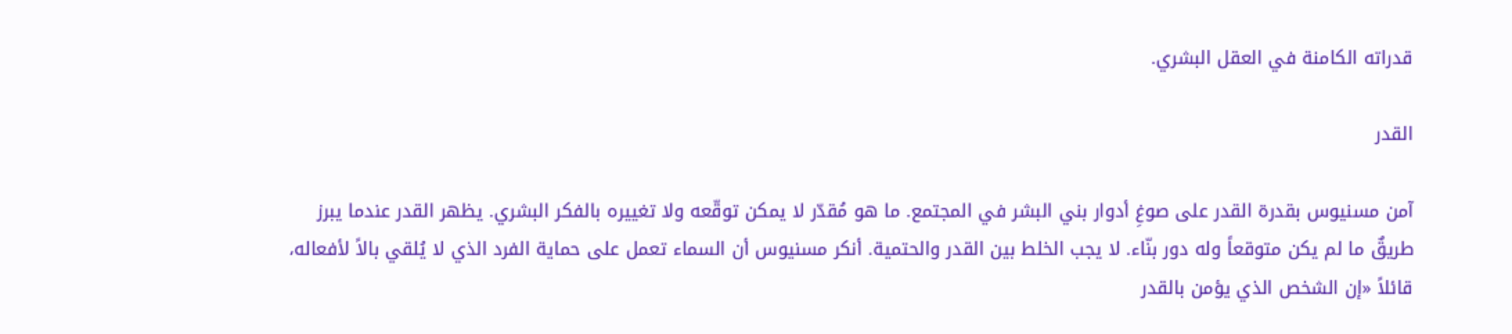قدراته الكامنة في العقل البشري.

القدر

آمن مسنيوس بقدرة القدر على صوغِ أدوار بني البشر في المجتمع. ما هو مُقدّر لا يمكن توقّعه ولا تغييره بالفكر البشري. يظهر القدر عندما يبرز طريقٌ ما لم يكن متوقعاً وله دور بنّاء. لا يجب الخلط بين القدر والحتمية. أنكر مسنيوس أن السماء تعمل على حماية الفرد الذي لا يُلقي بالاً لأفعاله، قائلاً «إن الشخص الذي يؤمن بالقدر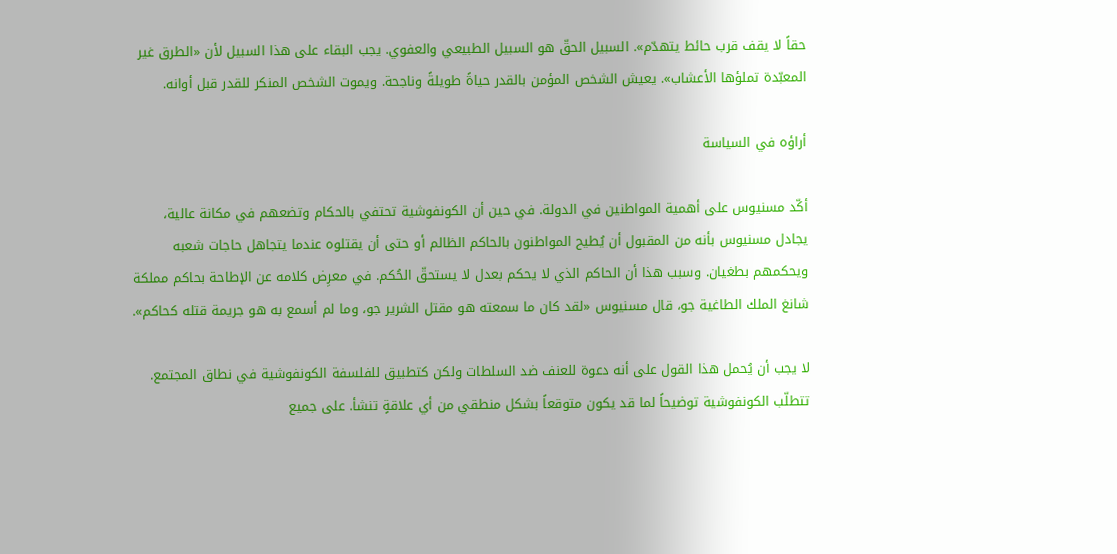حقاً لا يقف قرب حائط يتهدّم». السبيل الحقّ هو السبيل الطبيعي والعفوي. يجب البقاء على هذا السبيل لأن «الطرق غير المعبّدة تملؤها الأعشاب». يعيش الشخص المؤمن بالقدر حياةً طويلةً وناجحة. ويموت الشخص المنكر للقدر قبل أوانه.

أراؤه في السياسة

أكّد مسنيوس على أهمية المواطنين في الدولة. في حين أن الكونفوشية تحتفي بالحكام وتضعهم في مكانة عالية،  يجادل مسنيوس بأنه من المقبول أن يُطيح المواطنون بالحاكم الظالم أو حتى أن يقتلوه عندما يتجاهل حاجات شعبه ويحكمهم بطغيان. وسبب هذا أن الحاكم الذي لا يحكم بعدل لا يستحقّ الحُكم. في معرِض كلامه عن الإطاحة بحاكم مملكة شانغ الملك الطاغية جو، قال مسنيوس «لقد كان ما سمعته هو مقتل الشرير جو، وما لم أسمع به هو جريمة قتله كحاكم».

لا يجب أن يُحمل هذا القول على أنه دعوة للعنف ضد السلطات ولكن كتطبيق للفلسفة الكونفوشية في نطاق المجتمع. تتطلّب الكونفوشية توضيحاً لما قد يكون متوقعاً بشكل منطقي من أي علاقةٍ تنشأ. على جميع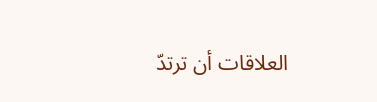العلاقات أن ترتدّ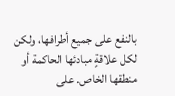بالنفع على جميع أطرافها، ولكن لكل علاقةٍ مبادئها الحاكمة أو منطقها الخاص. على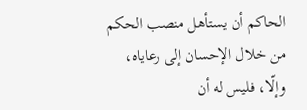الحاكم أن يستأهل منصب الحكم من خلال الإحسان إلى رعاياه، وإلّا، فليس له أن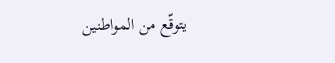يتوقّع من المواطنين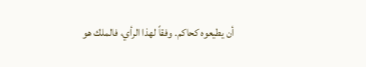أن يطيعوه كحاكم. وفقاً لهذا الرأي، فالملك هو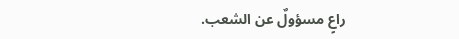راعٍ مسؤولٌ عن الشعب.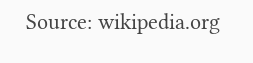Source: wikipedia.org